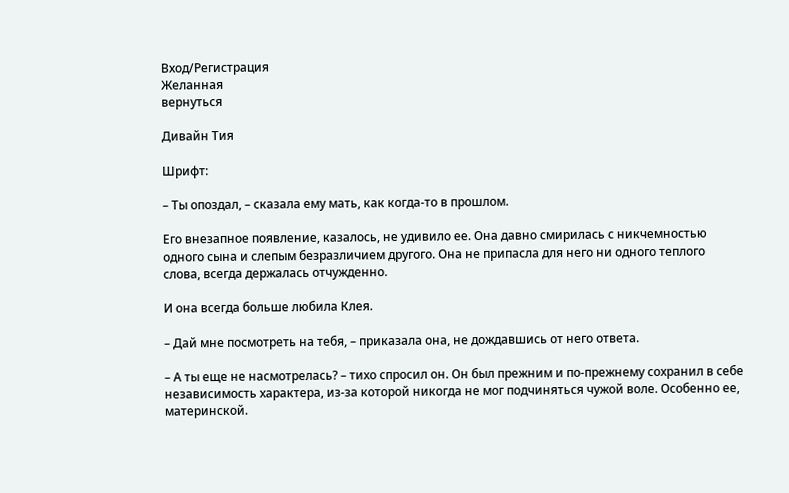Вход/Регистрация
Желанная
вернуться

Дивайн Тия

Шрифт:

– Ты опоздал, – сказала ему мать, как когда-то в прошлом.

Его внезапное появление, казалось, не удивило ее. Она давно смирилась с никчемностью одного сына и слепым безразличием другого. Она не припасла для него ни одного теплого слова, всегда держалась отчужденно.

И она всегда больше любила Клея.

– Дай мне посмотреть на тебя, – приказала она, не дождавшись от него ответа.

– А ты еще не насмотрелась? – тихо спросил он. Он был прежним и по-прежнему сохранил в себе независимость характера, из-за которой никогда не мог подчиняться чужой воле. Особенно ее, материнской.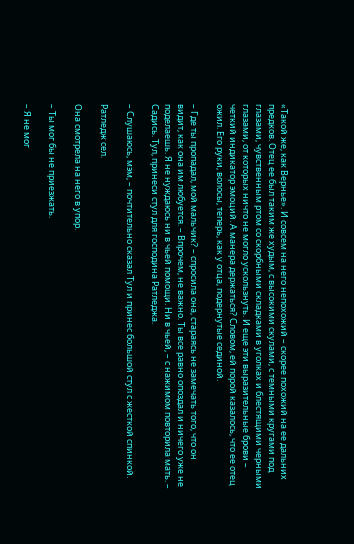«Такой же, как Вернье». И совсем на него непохожий – скорее похожий на ее дальних предков. Отец ее был таким же худым, с высокими скулами, с темными кругами под глазами, чувственным ртом со скорбными складками в уголках и блестящими черными глазами, от которых ничто не могло ускользнуть. И еще эти выразительные брови – четкий индикатор эмоций. А манера держаться? Словом, ей порой казалось, что ее отец ожил. Его руки, волосы, теперь, как у отца, подернутые сединой.

– Где ты пропадал, мой мальчик? – спросила она, стараясь не замечать того, что он видит, как она им любуется. – Впрочем, не важно. Ты все равно опоздал и ничего уже не поделаешь. Я не нуждаюсь ни в чьей помощи. Ни в чьей, – с нажимом повторила мать. – Садись. Тул, принеси стул для господина Ратледжа.

– Слушаюсь, мэм, – почтительно сказал Тул и принес большой стул с жесткой спинкой.

Ратледж сел.

Она смотрела на него в упор.

– Ты мог бы не приезжать.

– Я не мог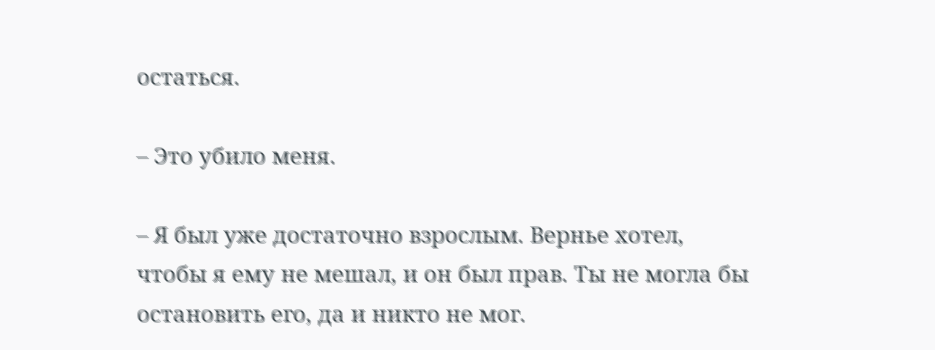остаться.

– Это убило меня.

– Я был уже достаточно взрослым. Вернье хотел, чтобы я ему не мешал, и он был прав. Ты не могла бы остановить его, да и никто не мог.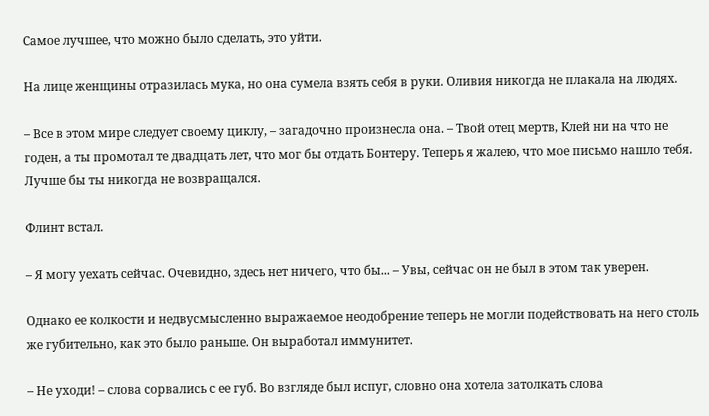Самое лучшее, что можно было сделать, это уйти.

На лице женщины отразилась мука, но она сумела взять себя в руки. Оливия никогда не плакала на людях.

– Все в этом мире следует своему циклу, – загадочно произнесла она. – Твой отец мертв, Клей ни на что не годен, а ты промотал те двадцать лет, что мог бы отдать Бонтеру. Теперь я жалею, что мое письмо нашло тебя. Лучше бы ты никогда не возвращался.

Флинт встал.

– Я могу уехать сейчас. Очевидно, здесь нет ничего, что бы... – Увы, сейчас он не был в этом так уверен.

Однако ее колкости и недвусмысленно выражаемое неодобрение теперь не могли подействовать на него столь же губительно, как это было раньше. Он выработал иммунитет.

– Не уходи! – слова сорвались с ее губ. Во взгляде был испуг, словно она хотела затолкать слова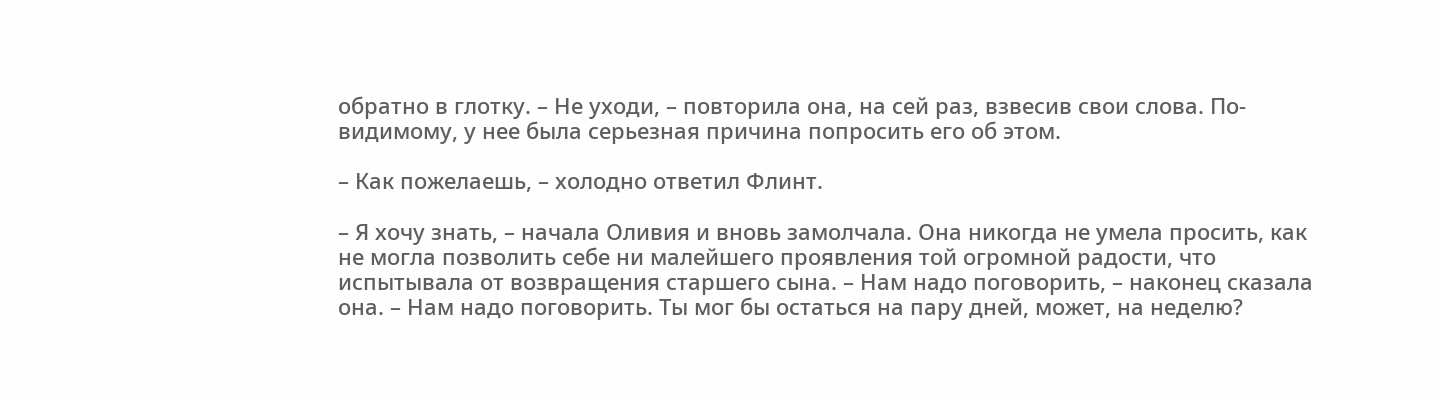обратно в глотку. – Не уходи, – повторила она, на сей раз, взвесив свои слова. По-видимому, у нее была серьезная причина попросить его об этом.

– Как пожелаешь, – холодно ответил Флинт.

– Я хочу знать, – начала Оливия и вновь замолчала. Она никогда не умела просить, как не могла позволить себе ни малейшего проявления той огромной радости, что испытывала от возвращения старшего сына. – Нам надо поговорить, – наконец сказала она. – Нам надо поговорить. Ты мог бы остаться на пару дней, может, на неделю?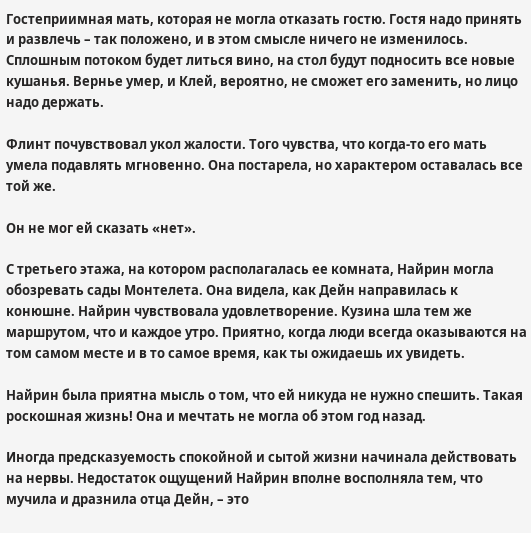Гостеприимная мать, которая не могла отказать гостю. Гостя надо принять и развлечь – так положено, и в этом смысле ничего не изменилось. Сплошным потоком будет литься вино, на стол будут подносить все новые кушанья. Вернье умер, и Клей, вероятно, не сможет его заменить, но лицо надо держать.

Флинт почувствовал укол жалости. Того чувства, что когда-то его мать умела подавлять мгновенно. Она постарела, но характером оставалась все той же.

Он не мог ей сказать «нет».

С третьего этажа, на котором располагалась ее комната, Найрин могла обозревать сады Монтелета. Она видела, как Дейн направилась к конюшне. Найрин чувствовала удовлетворение. Кузина шла тем же маршрутом, что и каждое утро. Приятно, когда люди всегда оказываются на том самом месте и в то самое время, как ты ожидаешь их увидеть.

Найрин была приятна мысль о том, что ей никуда не нужно спешить. Такая роскошная жизнь! Она и мечтать не могла об этом год назад.

Иногда предсказуемость спокойной и сытой жизни начинала действовать на нервы. Недостаток ощущений Найрин вполне восполняла тем, что мучила и дразнила отца Дейн, – это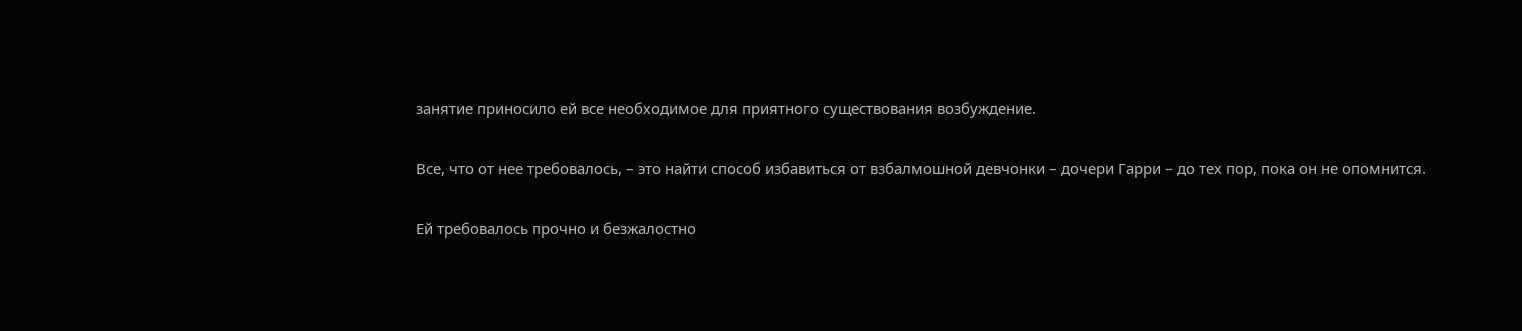занятие приносило ей все необходимое для приятного существования возбуждение.

Все, что от нее требовалось, – это найти способ избавиться от взбалмошной девчонки – дочери Гарри – до тех пор, пока он не опомнится.

Ей требовалось прочно и безжалостно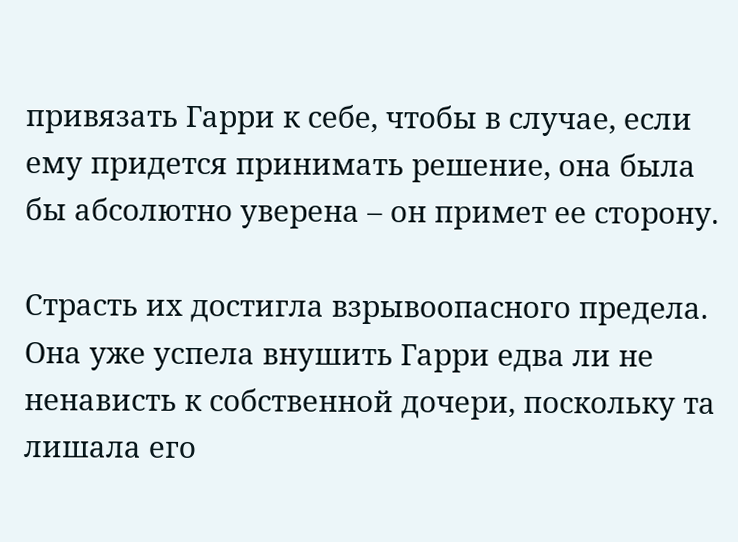привязать Гарри к себе, чтобы в случае, если ему придется принимать решение, она была бы абсолютно уверена – он примет ее сторону.

Страсть их достигла взрывоопасного предела. Она уже успела внушить Гарри едва ли не ненависть к собственной дочери, поскольку та лишала его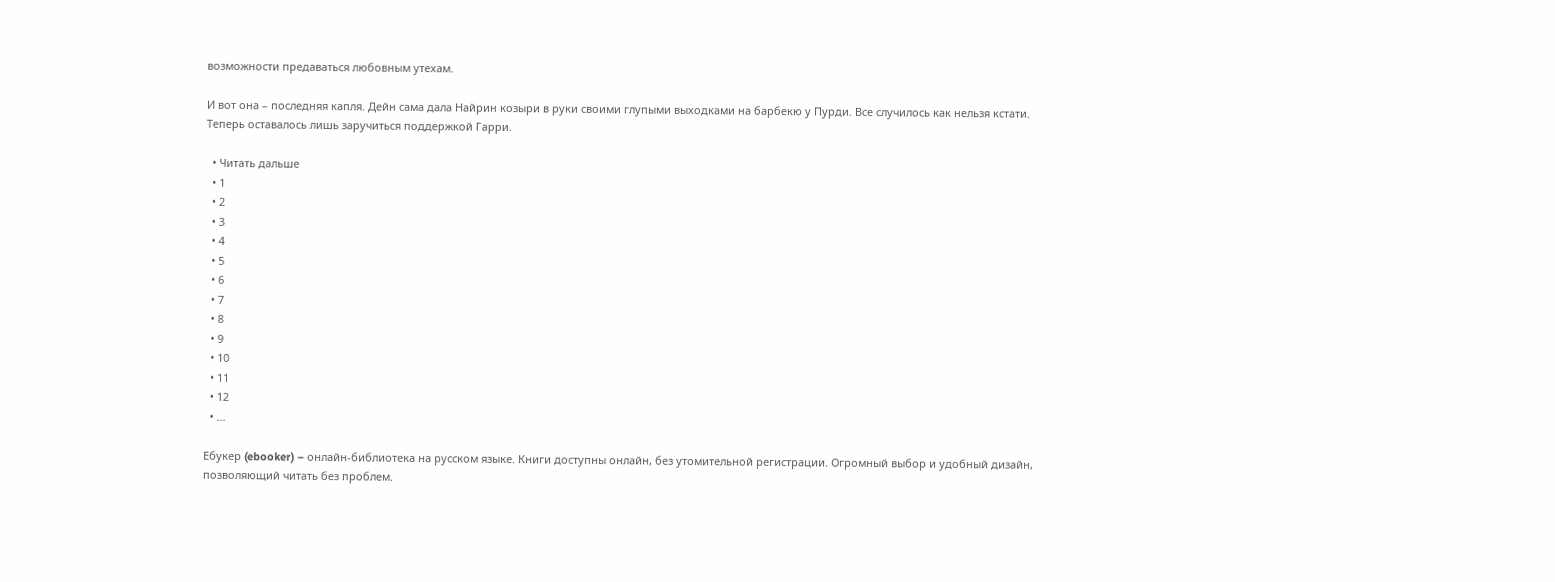возможности предаваться любовным утехам.

И вот она – последняя капля. Дейн сама дала Найрин козыри в руки своими глупыми выходками на барбекю у Пурди. Все случилось как нельзя кстати. Теперь оставалось лишь заручиться поддержкой Гарри.

  • Читать дальше
  • 1
  • 2
  • 3
  • 4
  • 5
  • 6
  • 7
  • 8
  • 9
  • 10
  • 11
  • 12
  • ...

Ебукер (ebooker) – онлайн-библиотека на русском языке. Книги доступны онлайн, без утомительной регистрации. Огромный выбор и удобный дизайн, позволяющий читать без проблем.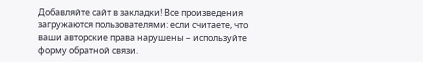Добавляйте сайт в закладки! Все произведения загружаются пользователями: если считаете, что ваши авторские права нарушены – используйте форму обратной связи.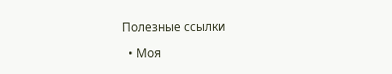Полезные ссылки

  • Моя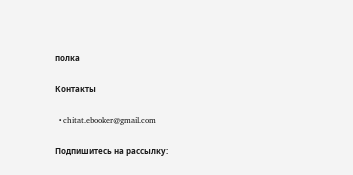полка

Контакты

  • chitat.ebooker@gmail.com

Подпишитесь на рассылку: